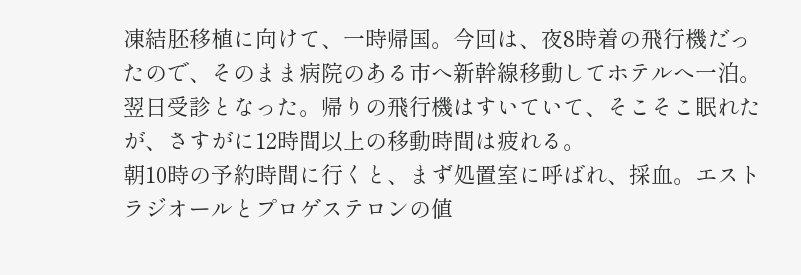凍結胚移植に向けて、一時帰国。今回は、夜8時着の飛行機だったので、そのまま病院のある市へ新幹線移動してホテルへ一泊。翌日受診となった。帰りの飛行機はすいていて、そこそこ眠れたが、さすがに12時間以上の移動時間は疲れる。
朝10時の予約時間に行くと、まず処置室に呼ばれ、採血。エストラジオールとプロゲステロンの値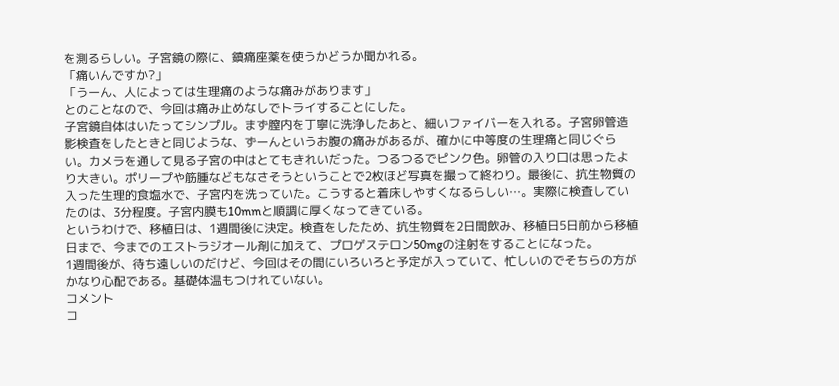を測るらしい。子宮鏡の際に、鎮痛座薬を使うかどうか聞かれる。
「痛いんですか?」
「うーん、人によっては生理痛のような痛みがあります」
とのことなので、今回は痛み止めなしでトライすることにした。
子宮鏡自体はいたってシンプル。まず膣内を丁寧に洗浄したあと、細いファイバーを入れる。子宮卵管造影検査をしたときと同じような、ずーんというお腹の痛みがあるが、確かに中等度の生理痛と同じぐらい。カメラを通して見る子宮の中はとてもきれいだった。つるつるでピンク色。卵管の入り口は思ったより大きい。ポリープや筋腫などもなさそうということで2枚ほど写真を撮って終わり。最後に、抗生物質の入った生理的食塩水で、子宮内を洗っていた。こうすると着床しやすくなるらしい…。実際に検査していたのは、3分程度。子宮内膜も10mmと順調に厚くなってきている。
というわけで、移植日は、1週間後に決定。検査をしたため、抗生物質を2日間飲み、移植日5日前から移植日まで、今までのエストラジオール剤に加えて、プロゲステロン50mgの注射をすることになった。
1週間後が、待ち遠しいのだけど、今回はその間にいろいろと予定が入っていて、忙しいのでそちらの方がかなり心配である。基礎体温もつけれていない。
コメント
コ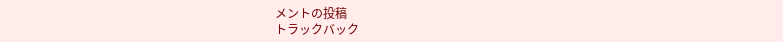メントの投稿
トラックバック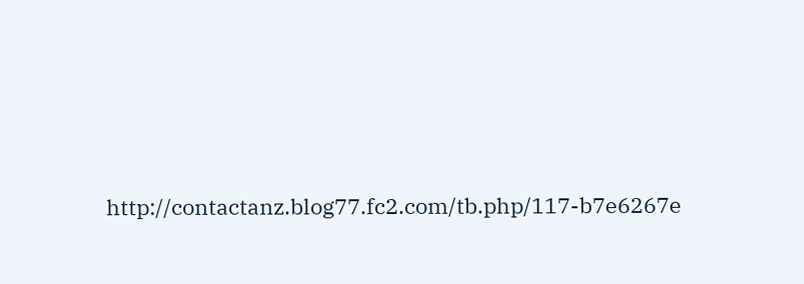http://contactanz.blog77.fc2.com/tb.php/117-b7e6267e